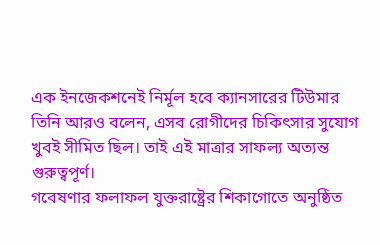এক ইনজেকশনেই নির্মূল হবে ক্যানসারের টিউমার
তিনি আরও বলেন, এসব রোগীদের চিকিৎসার সুযোগ খুবই সীমিত ছিল। তাই এই মাত্রার সাফল্য অত্যন্ত গুরুত্বপূর্ণ।
গবেষণার ফলাফল যুক্তরাষ্ট্রের শিকাগোতে অনুষ্ঠিত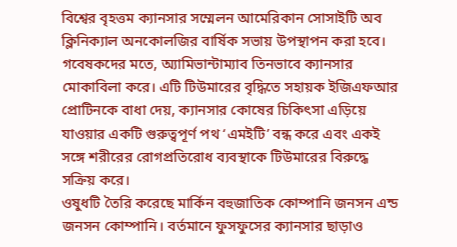বিশ্বের বৃহত্তম ক্যানসার সম্মেলন আমেরিকান সোসাইটি অব ক্লিনিক্যাল অনকোলজির বার্ষিক সভায় উপস্থাপন করা হবে।
গবেষকদের মতে, অ্যামিভান্টাম্যাব তিনভাবে ক্যানসার মোকাবিলা করে। এটি টিউমারের বৃদ্ধিতে সহায়ক ইজিএফআর প্রোটিনকে বাধা দেয়, ক্যানসার কোষের চিকিৎসা এড়িয়ে যাওয়ার একটি গুরুত্বপূর্ণ পথ ‘এমইটি’ বন্ধ করে এবং একই সঙ্গে শরীরের রোগপ্রতিরোধ ব্যবস্থাকে টিউমারের বিরুদ্ধে সক্রিয় করে।
ওষুধটি তৈরি করেছে মার্কিন বহুজাতিক কোম্পানি জনসন এন্ড জনসন কোম্পানি। বর্তমানে ফুসফুসের ক্যানসার ছাড়াও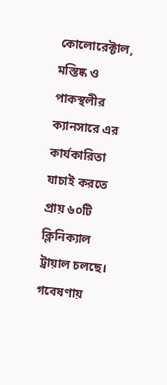কোলোরেক্টাল, মস্তিষ্ক ও পাকস্থলীর ক্যানসারে এর কার্যকারিতা যাচাই করতে প্রায় ৬০টি ক্লিনিক্যাল ট্রায়াল চলছে।
গবেষণায়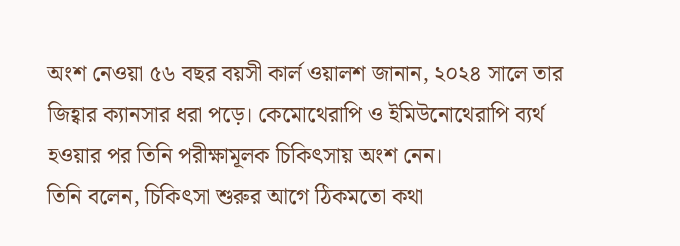অংশ নেওয়া ৫৬ বছর বয়সী কার্ল ওয়ালশ জানান, ২০২৪ সালে তার জিহ্বার ক্যানসার ধরা পড়ে। কেমোথেরাপি ও ইমিউনোথেরাপি ব্যর্থ হওয়ার পর তিনি পরীক্ষামূলক চিকিৎসায় অংশ নেন।
তিনি বলেন, চিকিৎসা শুরুর আগে ঠিকমতো কথা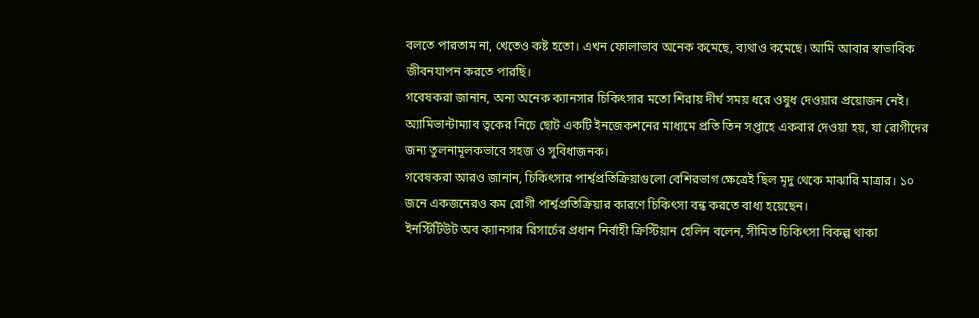বলতে পারতাম না, খেতেও কষ্ট হতো। এখন ফোলাভাব অনেক কমেছে, ব্যথাও কমেছে। আমি আবার স্বাভাবিক জীবনযাপন করতে পারছি।
গবেষকরা জানান, অন্য অনেক ক্যানসার চিকিৎসার মতো শিরায় দীর্ঘ সময় ধরে ওষুধ দেওয়ার প্রয়োজন নেই। অ্যামিভান্টাম্যাব ত্বকের নিচে ছোট একটি ইনজেকশনের মাধ্যমে প্রতি তিন সপ্তাহে একবার দেওয়া হয়, যা রোগীদের জন্য তুলনামূলকভাবে সহজ ও সুবিধাজনক।
গবেষকরা আরও জানান, চিকিৎসার পার্শ্বপ্রতিক্রিয়াগুলো বেশিরভাগ ক্ষেত্রেই ছিল মৃদু থেকে মাঝারি মাত্রার। ১০ জনে একজনেরও কম রোগী পার্শ্বপ্রতিক্রিয়ার কারণে চিকিৎসা বন্ধ করতে বাধ্য হয়েছেন।
ইনস্টিটিউট অব ক্যানসার রিসার্চের প্রধান নির্বাহী ক্রিস্টিয়ান হেলিন বলেন, সীমিত চিকিৎসা বিকল্প থাকা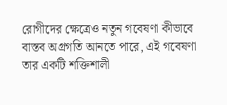রোগীদের ক্ষেত্রেও নতুন গবেষণা কীভাবে বাস্তব অগ্রগতি আনতে পারে, এই গবেষণা তার একটি শক্তিশালী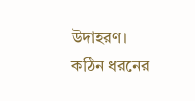উদাহরণ। কঠিন ধরনের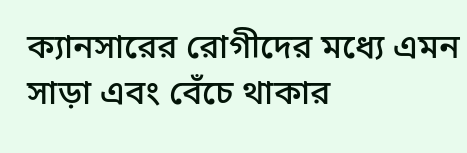ক্যানসারের রোগীদের মধ্যে এমন সাড়া এবং বেঁচে থাকার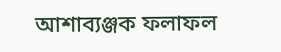আশাব্যঞ্জক ফলাফল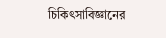চিকিৎসাবিজ্ঞানের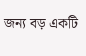জন্য বড় একটি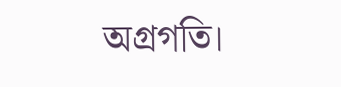অগ্রগতি।